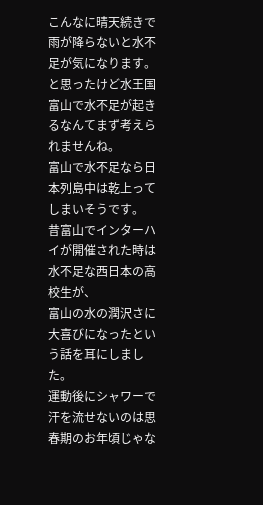こんなに晴天続きで雨が降らないと水不足が気になります。
と思ったけど水王国富山で水不足が起きるなんてまず考えられませんね。
富山で水不足なら日本列島中は乾上ってしまいそうです。
昔富山でインターハイが開催された時は水不足な西日本の高校生が、
富山の水の潤沢さに大喜びになったという話を耳にしました。
運動後にシャワーで汗を流せないのは思春期のお年頃じゃな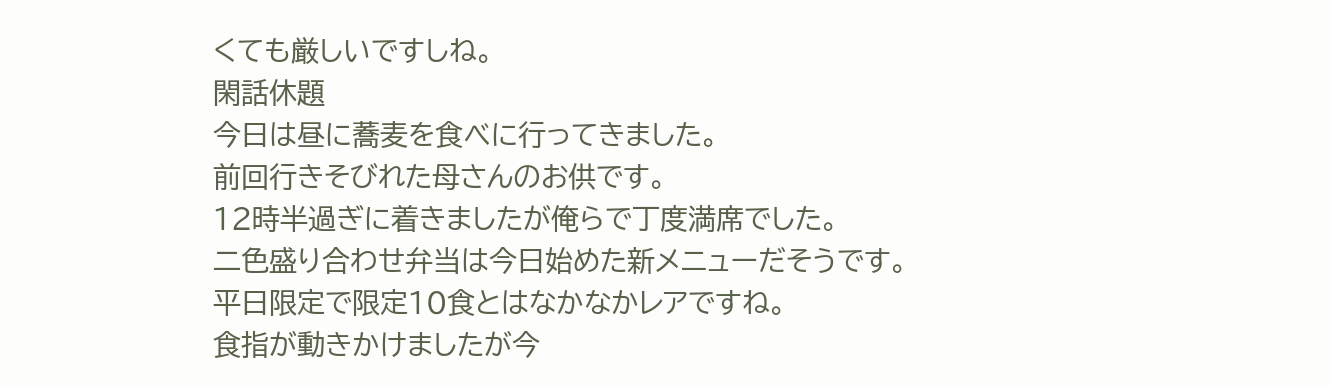くても厳しいですしね。
閑話休題
今日は昼に蕎麦を食べに行ってきました。
前回行きそびれた母さんのお供です。
12時半過ぎに着きましたが俺らで丁度満席でした。
二色盛り合わせ弁当は今日始めた新メニューだそうです。
平日限定で限定10食とはなかなかレアですね。
食指が動きかけましたが今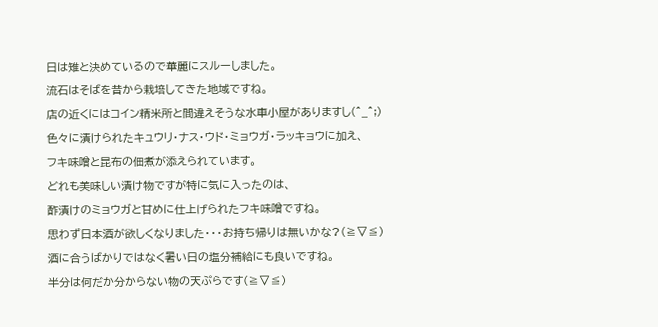日は雉と決めているので華麗にスルーしました。
流石はそばを昔から栽培してきた地域ですね。
店の近くにはコイン精米所と間違えそうな水車小屋がありますし(^_^;)
色々に漬けられたキュウリ・ナス・ウド・ミョウガ・ラッキョウに加え、
フキ味噌と昆布の佃煮が添えられています。
どれも美味しい漬け物ですが特に気に入ったのは、
酢漬けのミョウガと甘めに仕上げられたフキ味噌ですね。
思わず日本酒が欲しくなりました・・・お持ち帰りは無いかな?(≧▽≦)
酒に合うばかりではなく暑い日の塩分補給にも良いですね。
半分は何だか分からない物の天ぷらです(≧▽≦)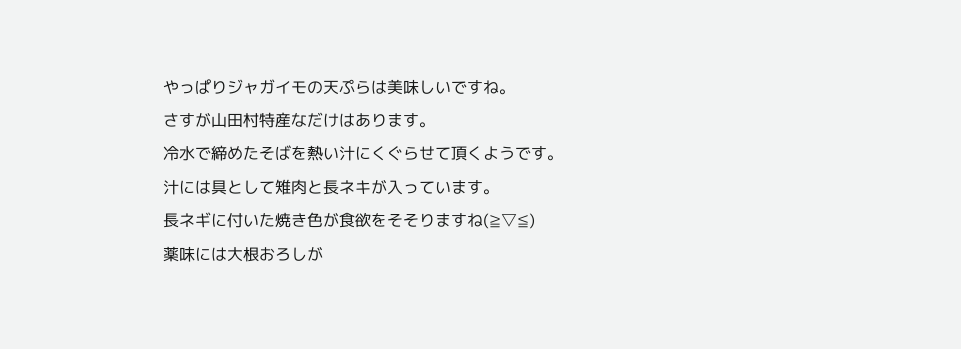やっぱりジャガイモの天ぷらは美味しいですね。
さすが山田村特産なだけはあります。
冷水で締めたそばを熱い汁にくぐらせて頂くようです。
汁には具として雉肉と長ネキが入っています。
長ネギに付いた焼き色が食欲をそそりますね(≧▽≦)
薬味には大根おろしが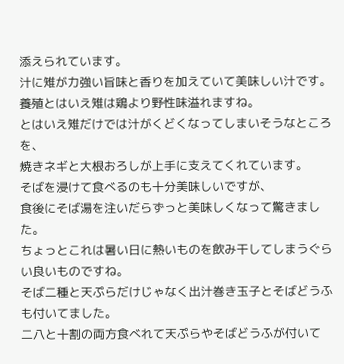添えられています。
汁に雉が力強い旨味と香りを加えていて美味しい汁です。
養殖とはいえ雉は鶏より野性味溢れますね。
とはいえ雉だけでは汁がくどくなってしまいそうなところを、
焼きネギと大根おろしが上手に支えてくれています。
そばを浸けて食べるのも十分美味しいですが、
食後にそば湯を注いだらずっと美味しくなって驚きました。
ちょっとこれは暑い日に熱いものを飲み干してしまうぐらい良いものですね。
そば二種と天ぷらだけじゃなく出汁巻き玉子とそばどうふも付いてました。
二八と十割の両方食べれて天ぷらやそばどうふが付いて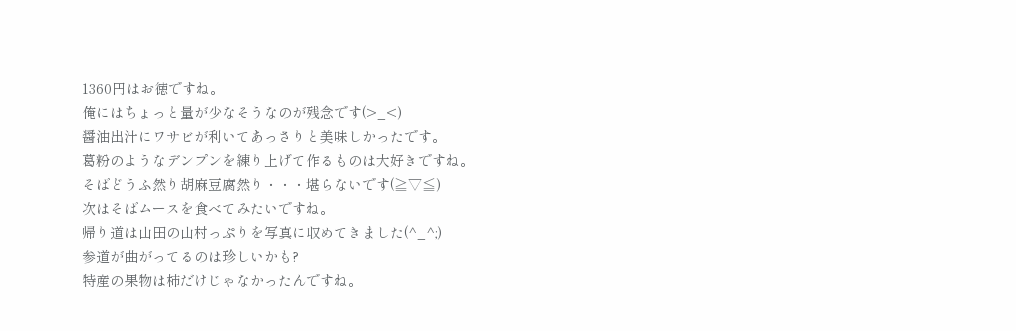1360円はお徳ですね。
俺にはちょっと量が少なそうなのが残念です(>_<)
醤油出汁にワサビが利いてあっさりと美味しかったです。
葛粉のようなデンプンを練り上げて作るものは大好きですね。
そばどうふ然り胡麻豆腐然り・・・堪らないです(≧▽≦)
次はそばムースを食べてみたいですね。
帰り道は山田の山村っぷりを写真に収めてきました(^_^;)
参道が曲がってるのは珍しいかも?
特産の果物は柿だけじゃなかったんですね。